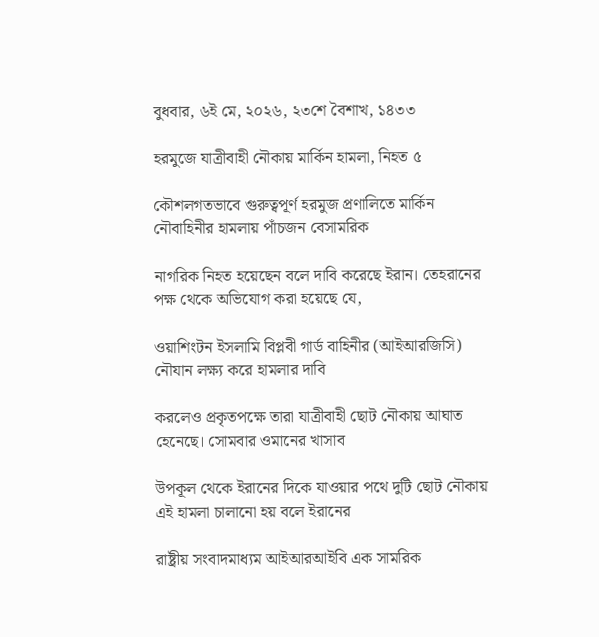বুধবার, ৬ই মে, ২০২৬, ২৩শে বৈশাখ, ১৪৩৩

হরমুজে যাত্রীবাহী নৌকায় মার্কিন হামলা, নিহত ৫

কৌশলগতভাবে গুরুত্বপূর্ণ হরমুজ প্রণালিতে মার্কিন নৌবাহিনীর হামলায় পাঁচজন বেসামরিক

নাগরিক নিহত হয়েছেন বলে দাবি করেছে ইরান। তেহরানের পক্ষ থেকে অভিযোগ করা হয়েছে যে,

ওয়াশিংটন ইসলামি বিপ্লবী গার্ড বাহিনীর (আইআরজিসি) নৌযান লক্ষ্য করে হামলার দাবি

করলেও প্রকৃতপক্ষে তারা যাত্রীবাহী ছোট নৌকায় আঘাত হেনেছে। সোমবার ওমানের খাসাব

উপকূল থেকে ইরানের দিকে যাওয়ার পথে দুটি ছোট নৌকায় এই হামলা চালানো হয় বলে ইরানের

রাষ্ট্রীয় সংবাদমাধ্যম আইআরআইবি এক সামরিক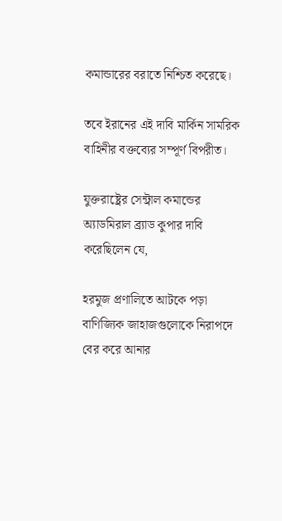কমান্ডারের বরাতে নিশ্চিত করেছে।

তবে ইরানের এই দাবি মার্কিন সামরিক বাহিনীর বক্তব্যের সম্পূর্ণ বিপরীত।

যুক্তরাষ্ট্রের সেন্ট্রাল কমান্ডের অ্যাডমিরাল ব্র্যাড কুপার দাবি করেছিলেন যে,

হরমুজ প্রণালিতে আটকে পড়া বাণিজ্যিক জাহাজগুলোকে নিরাপদে বের করে আনার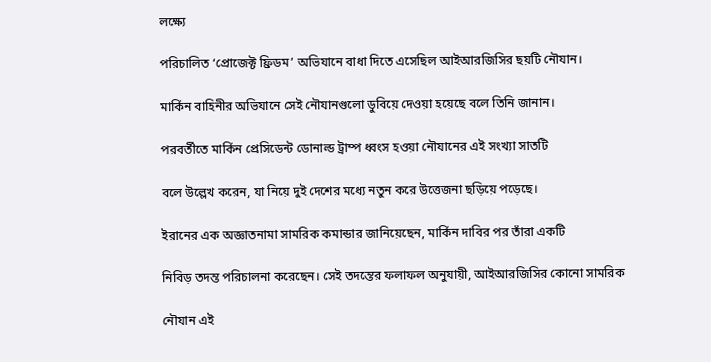লক্ষ্যে

পরিচালিত ‘প্রোজেক্ট ফ্রিডম’ অভিযানে বাধা দিতে এসেছিল আইআরজিসির ছয়টি নৌযান।

মার্কিন বাহিনীর অভিযানে সেই নৌযানগুলো ডুবিয়ে দেওয়া হয়েছে বলে তিনি জানান।

পরবর্তীতে মার্কিন প্রেসিডেন্ট ডোনাল্ড ট্রাম্প ধ্বংস হওয়া নৌযানের এই সংখ্যা সাতটি

বলে উল্লেখ করেন, যা নিয়ে দুই দেশের মধ্যে নতুন করে উত্তেজনা ছড়িয়ে পড়েছে।

ইরানের এক অজ্ঞাতনামা সামরিক কমান্ডার জানিয়েছেন, মার্কিন দাবির পর তাঁরা একটি

নিবিড় তদন্ত পরিচালনা করেছেন। সেই তদন্তের ফলাফল অনুযায়ী, আইআরজিসির কোনো সামরিক

নৌযান এই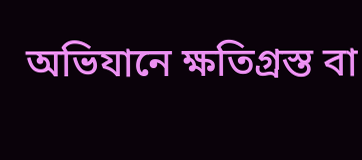অভিযানে ক্ষতিগ্রস্ত বা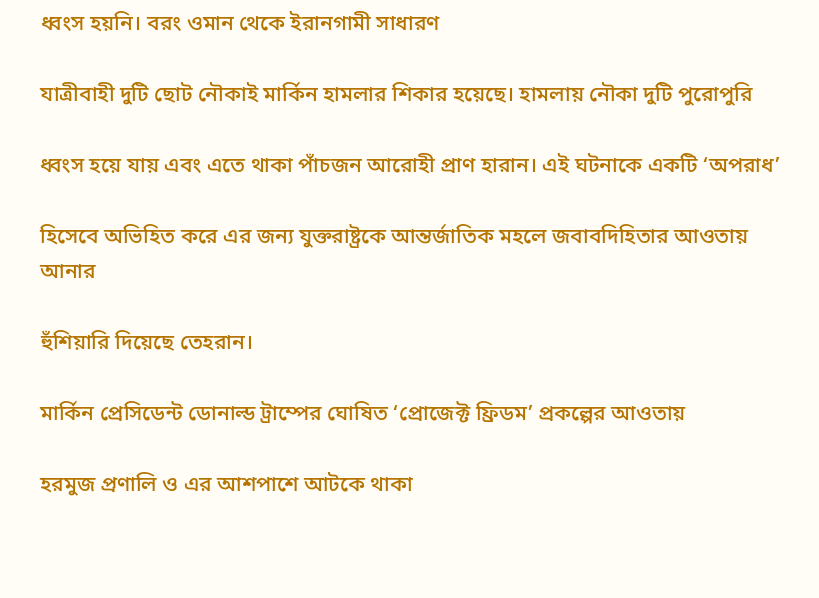ধ্বংস হয়নি। বরং ওমান থেকে ইরানগামী সাধারণ

যাত্রীবাহী দুটি ছোট নৌকাই মার্কিন হামলার শিকার হয়েছে। হামলায় নৌকা দুটি পুরোপুরি

ধ্বংস হয়ে যায় এবং এতে থাকা পাঁচজন আরোহী প্রাণ হারান। এই ঘটনাকে একটি ‘অপরাধ’

হিসেবে অভিহিত করে এর জন্য যুক্তরাষ্ট্রকে আন্তর্জাতিক মহলে জবাবদিহিতার আওতায় আনার

হুঁশিয়ারি দিয়েছে তেহরান।

মার্কিন প্রেসিডেন্ট ডোনাল্ড ট্রাম্পের ঘোষিত ‘প্রোজেক্ট ফ্রিডম’ প্রকল্পের আওতায়

হরমুজ প্রণালি ও এর আশপাশে আটকে থাকা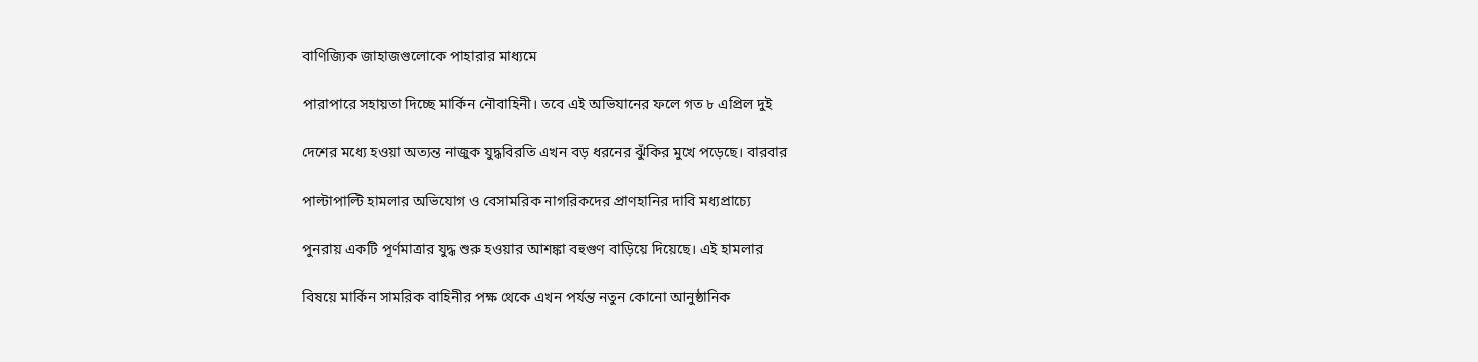বাণিজ্যিক জাহাজগুলোকে পাহারার মাধ্যমে

পারাপারে সহায়তা দিচ্ছে মার্কিন নৌবাহিনী। তবে এই অভিযানের ফলে গত ৮ এপ্রিল দুই

দেশের মধ্যে হওয়া অত্যন্ত নাজুক যুদ্ধবিরতি এখন বড় ধরনের ঝুঁকির মুখে পড়েছে। বারবার

পাল্টাপাল্টি হামলার অভিযোগ ও বেসামরিক নাগরিকদের প্রাণহানির দাবি মধ্যপ্রাচ্যে

পুনরায় একটি পূর্ণমাত্রার যুদ্ধ শুরু হওয়ার আশঙ্কা বহুগুণ বাড়িয়ে দিয়েছে। এই হামলার

বিষয়ে মার্কিন সামরিক বাহিনীর পক্ষ থেকে এখন পর্যন্ত নতুন কোনো আনুষ্ঠানিক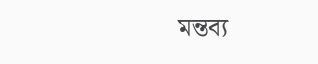মন্তব্য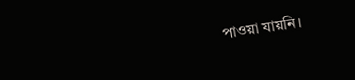পাওয়া যায়নি।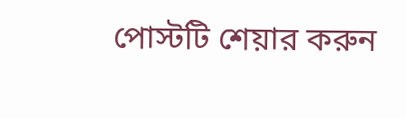পোস্টটি শেয়ার করুন